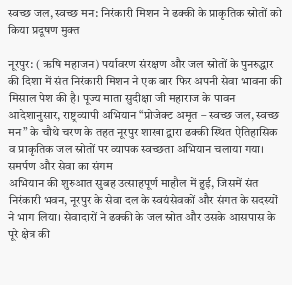स्वच्छ जल, स्वच्छ मन: निरंकारी मिशन ने ढक्की के प्राकृतिक स्रोतों को किया प्रदूषण मुक्त

नूरपुर: ( ऋषि महाजन) पर्यावरण संरक्षण और जल स्रोतों के पुनरुद्धार की दिशा में संत निरंकारी मिशन ने एक बार फिर अपनी सेवा भावना की मिसाल पेश की है। पूज्य माता सुदीक्षा जी महाराज के पावन आदेशानुसार, राष्ट्रव्यापी अभियान “प्रोजेक्ट अमृत – स्वच्छ जल, स्वच्छ मन” के चौथे चरण के तहत नूरपुर शाखा द्वारा ढक्की स्थित ऐतिहासिक व प्राकृतिक जल स्रोतों पर व्यापक स्वच्छता अभियान चलाया गया।
समर्पण और सेवा का संगम
अभियान की शुरुआत सुबह उत्साहपूर्ण माहौल में हुई, जिसमें संत निरंकारी भवन, नूरपुर के सेवा दल के स्वयंसेवकों और संगत के सदस्यों ने भाग लिया। सेवादारों ने ढक्की के जल स्रोत और उसके आसपास के पूरे क्षेत्र की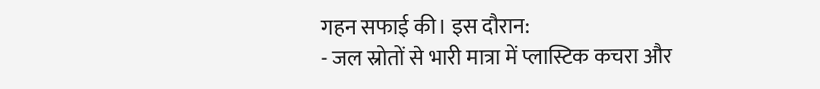गहन सफाई की। इस दौरान:
- जल स्रोतों से भारी मात्रा में प्लास्टिक कचरा और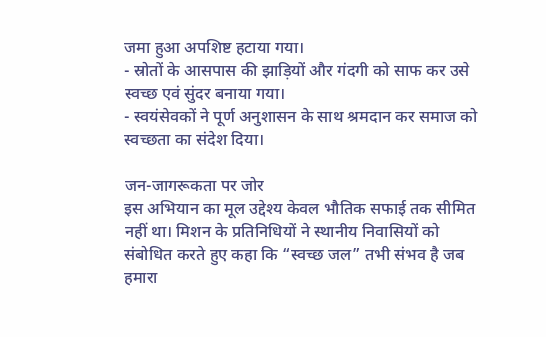जमा हुआ अपशिष्ट हटाया गया।
- स्रोतों के आसपास की झाड़ियों और गंदगी को साफ कर उसे स्वच्छ एवं सुंदर बनाया गया।
- स्वयंसेवकों ने पूर्ण अनुशासन के साथ श्रमदान कर समाज को स्वच्छता का संदेश दिया।

जन-जागरूकता पर जोर
इस अभियान का मूल उद्देश्य केवल भौतिक सफाई तक सीमित नहीं था। मिशन के प्रतिनिधियों ने स्थानीय निवासियों को संबोधित करते हुए कहा कि “स्वच्छ जल” तभी संभव है जब हमारा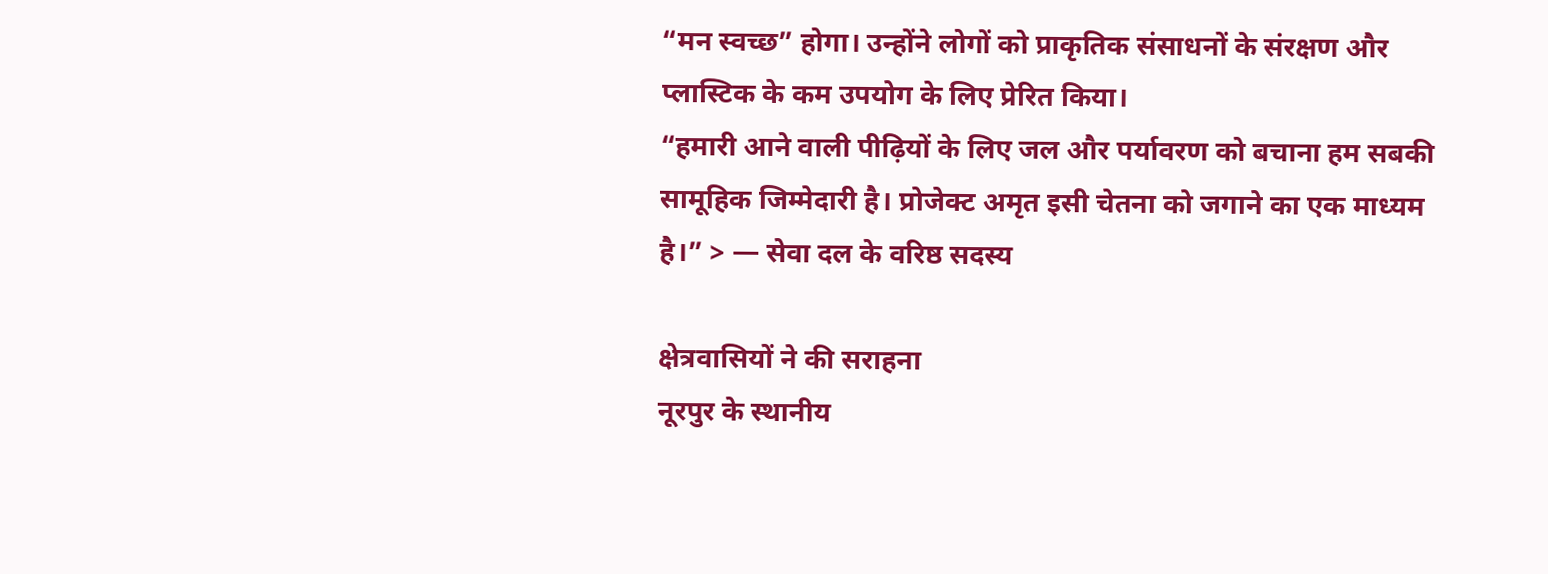“मन स्वच्छ” होगा। उन्होंने लोगों को प्राकृतिक संसाधनों के संरक्षण और प्लास्टिक के कम उपयोग के लिए प्रेरित किया।
“हमारी आने वाली पीढ़ियों के लिए जल और पर्यावरण को बचाना हम सबकी सामूहिक जिम्मेदारी है। प्रोजेक्ट अमृत इसी चेतना को जगाने का एक माध्यम है।” > — सेवा दल के वरिष्ठ सदस्य

क्षेत्रवासियों ने की सराहना
नूरपुर के स्थानीय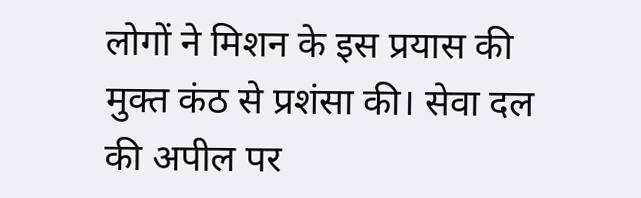लोगों ने मिशन के इस प्रयास की मुक्त कंठ से प्रशंसा की। सेवा दल की अपील पर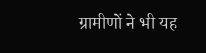ग्रामीणों ने भी यह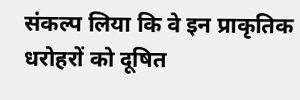संकल्प लिया कि वे इन प्राकृतिक धरोहरों को दूषित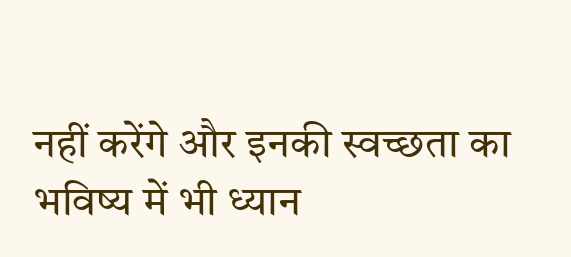नहीं करेंगे और इनकी स्वच्छता का भविष्य में भी ध्यान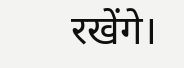रखेंगे।